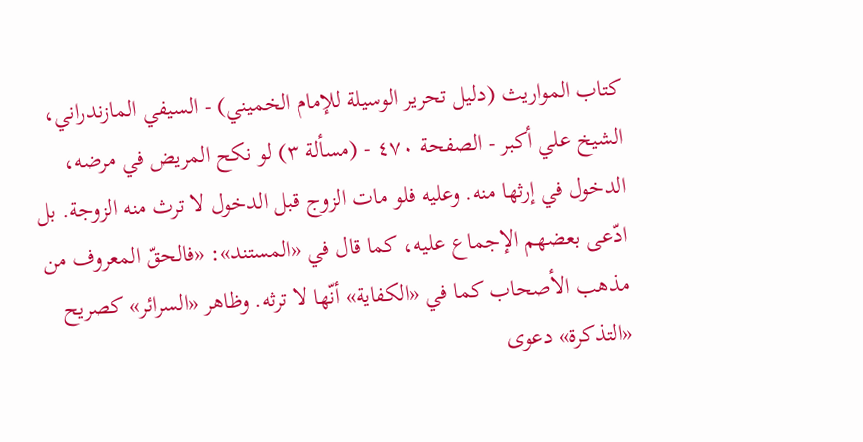كتاب المواريث (دليل تحرير الوسيلة للإمام الخميني) - السيفي المازندراني، الشيخ علي أكبر - الصفحة ٤٧٠ - (مسألة ٣) لو نكح المريض في مرضه،
الدخول في إرثها منه. وعليه فلو مات الزوج قبل الدخول لا ترث منه الزوجة. بل ادّعى بعضهم الإجماع عليه، كما قال في «المستند»: «فالحقّ المعروف من مذهب الأصحاب كما في «الكفاية» أنّها لا ترثه. وظاهر «السرائر» كصريح «التذكرة» دعوى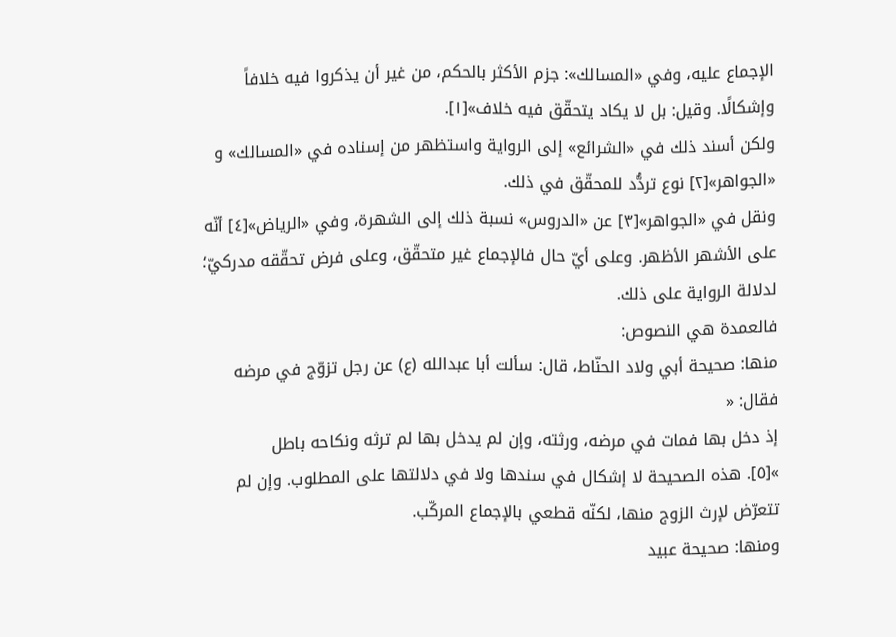الإجماع عليه، وفي «المسالك»: جزم الأكثر بالحكم، من غير أن يذكروا فيه خلافاً وإشكالًا. وقيل: بل لا يكاد يتحقّق فيه خلاف»[١].
ولكن أسند ذلك في «الشرائع» إلى الرواية واستظهر من إسناده في «المسالك» و «الجواهر»[٢] نوع تردُّد للمحقّق في ذلك.
ونقل في «الجواهر»[٣] عن «الدروس» نسبة ذلك إلى الشهرة، وفي «الرياض»[٤] أنّه على الأشهر الأظهر. وعلى أيّ حال فالإجماع غير متحقّق، وعلى فرض تحقّقه مدركيّ؛ لدلالة الرواية على ذلك.
فالعمدة هي النصوص:
منها: صحيحة أبي ولاد الحنّاط، قال: سألت أبا عبدالله (ع) عن رجل تزوّج في مرضه فقال: «
إذ دخل بها فمات في مرضه، ورثته، وإن لم يدخل بها لم ترثه ونكاحه باطل
»[٥]. هذه الصحيحة لا إشكال في سندها ولا في دلالتها على المطلوب. وإن لم تتعرّض لإرث الزوج منها، لكنّه قطعي بالإجماع المركّب.
ومنها: صحيحة عبيد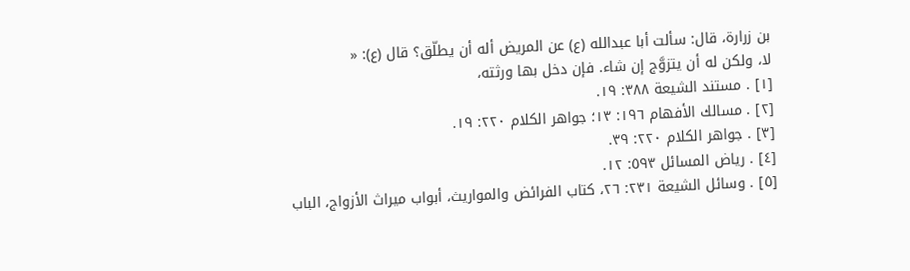بن زرارة، قال: سألت أبا عبدالله (ع) عن المريض أله أن يطلّق؟ قال (ع): «
لا، ولكن له أن يتزوَّج إن شاء. فإن دخل بها ورثته،
[١] . مستند الشيعة ٣٨٨: ١٩.
[٢] . مسالك الأفهام ١٩٦: ١٣؛ جواهر الكلام ٢٢٠: ١٩.
[٣] . جواهر الكلام ٢٢٠: ٣٩.
[٤] . رياض المسائل ٥٩٣: ١٢.
[٥] . وسائل الشيعة ٢٣١: ٢٦، كتاب الفرائض والمواريث، أبواب ميراث الأزواج، الباب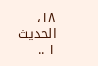١٨، الحديث ١ ..